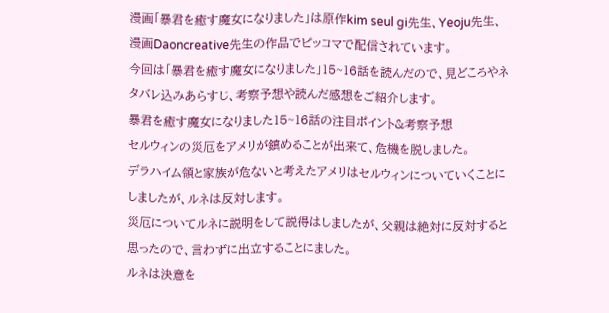漫画「暴君を癒す魔女になりました」は原作kim seul gi先生、Yeoju先生、漫画Daoncreative先生の作品でピッコマで配信されています。
今回は「暴君を癒す魔女になりました」15~16話を読んだので、見どころやネタバレ込みあらすじ、考察予想や読んだ感想をご紹介します。
暴君を癒す魔女になりました15~16話の注目ポイント&考察予想
セルウィンの災厄をアメリが鎮めることが出来て、危機を脱しました。
デラハイム領と家族が危ないと考えたアメリはセルウィンについていくことにしましたが、ルネは反対します。
災厄についてルネに説明をして説得はしましたが、父親は絶対に反対すると思ったので、言わずに出立することにました。
ルネは決意を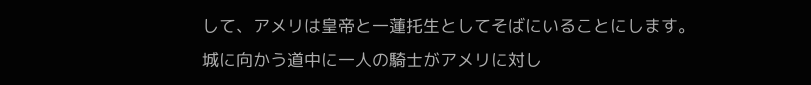して、アメリは皇帝と一蓮托生としてそばにいることにします。
城に向かう道中に一人の騎士がアメリに対し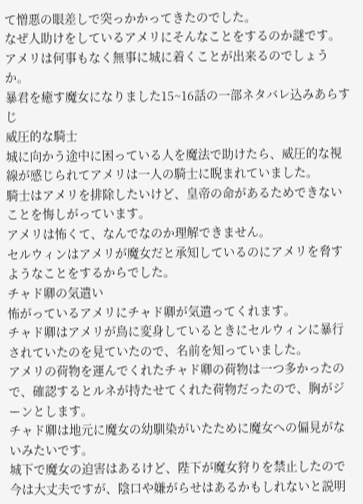て憎悪の眼差しで突っかかってきたのでした。
なぜ人助けをしているアメリにそんなことをするのか謎です。
アメリは何事もなく無事に城に着くことが出来るのでしょうか。
暴君を癒す魔女になりました15~16話の一部ネタバレ込みあらすじ
威圧的な騎士
城に向かう途中に困っている人を魔法で助けたら、威圧的な視線が感じられてアメリは一人の騎士に睨まれていました。
騎士はアメリを排除したいけど、皇帝の命があるためできないことを悔しがっています。
アメリは怖くて、なんでなのか理解できません。
セルウィンはアメリが魔女だと承知しているのにアメリを脅すようなことをするからでした。
チャド卿の気遣い
怖がっているアメリにチャド卿が気遣ってくれます。
チャド卿はアメリが鳥に変身しているときにセルウィンに暴行されていたのを見ていたので、名前を知っていました。
アメリの荷物を運んでくれたチャド卿の荷物は一つ多かったので、確認するとルネが持たせてくれた荷物だったので、胸がジーンとします。
チャド卿は地元に魔女の幼馴染がいたために魔女への偏見がないみたいです。
城下で魔女の迫害はあるけど、陛下が魔女狩りを禁止したので今は大丈夫ですが、陰口や嫌がらせはあるかもしれないと説明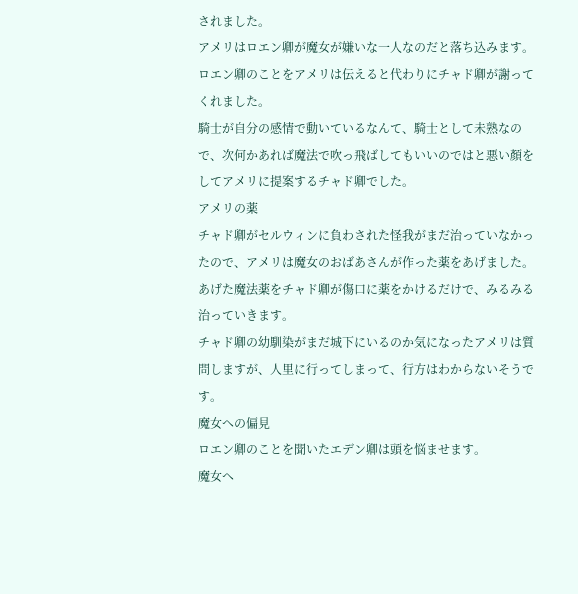されました。
アメリはロエン卿が魔女が嫌いな一人なのだと落ち込みます。
ロエン卿のことをアメリは伝えると代わりにチャド卿が謝ってくれました。
騎士が自分の感情で動いているなんて、騎士として未熟なので、次何かあれば魔法で吹っ飛ばしてもいいのではと悪い顏をしてアメリに提案するチャド卿でした。
アメリの薬
チャド卿がセルウィンに負わされた怪我がまだ治っていなかったので、アメリは魔女のおばあさんが作った薬をあげました。
あげた魔法薬をチャド卿が傷口に薬をかけるだけで、みるみる治っていきます。
チャド卿の幼馴染がまだ城下にいるのか気になったアメリは質問しますが、人里に行ってしまって、行方はわからないそうです。
魔女への偏見
ロエン卿のことを聞いたエデン卿は頭を悩ませます。
魔女へ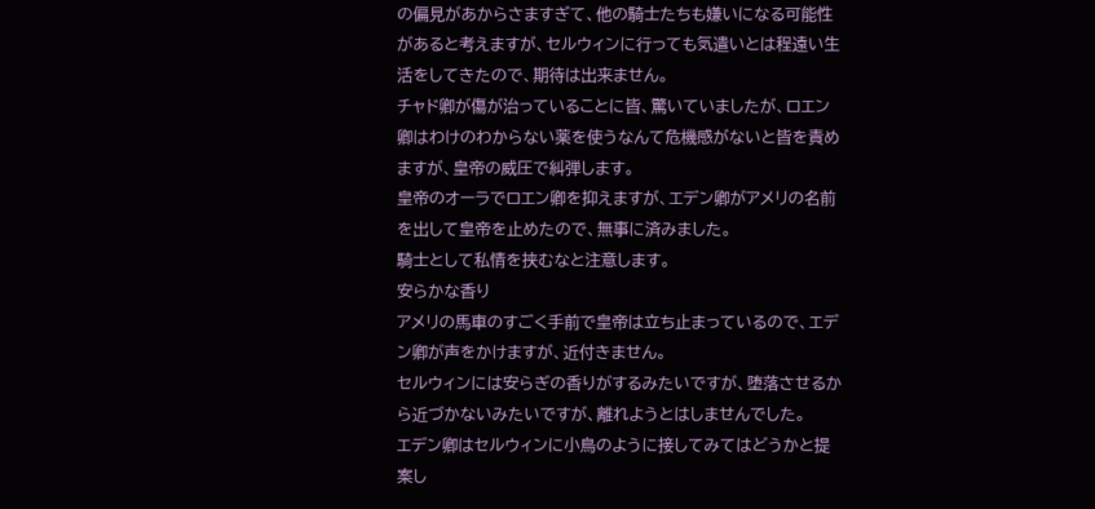の偏見があからさますぎて、他の騎士たちも嫌いになる可能性があると考えますが、セルウィンに行っても気遣いとは程遠い生活をしてきたので、期待は出来ません。
チャド卿が傷が治っていることに皆、驚いていましたが、ロエン卿はわけのわからない薬を使うなんて危機感がないと皆を責めますが、皇帝の威圧で糾弾します。
皇帝のオーラでロエン卿を抑えますが、エデン卿がアメリの名前を出して皇帝を止めたので、無事に済みました。
騎士として私情を挟むなと注意します。
安らかな香り
アメリの馬車のすごく手前で皇帝は立ち止まっているので、エデン卿が声をかけますが、近付きません。
セルウィンには安らぎの香りがするみたいですが、堕落させるから近づかないみたいですが、離れようとはしませんでした。
エデン卿はセルウィンに小鳥のように接してみてはどうかと提案し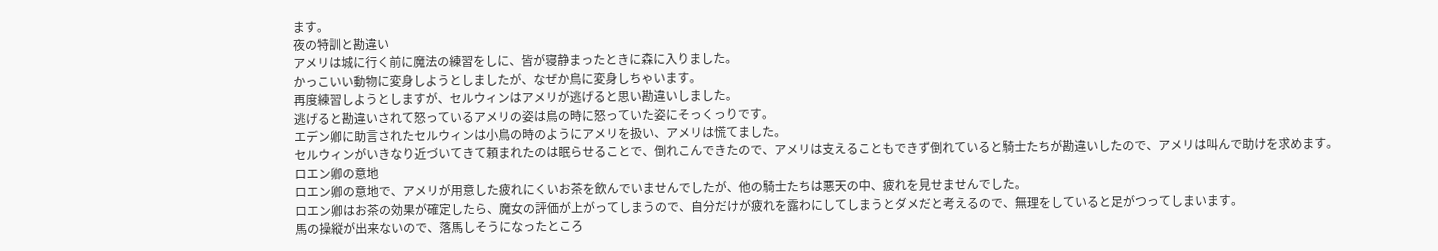ます。
夜の特訓と勘違い
アメリは城に行く前に魔法の練習をしに、皆が寝静まったときに森に入りました。
かっこいい動物に変身しようとしましたが、なぜか鳥に変身しちゃいます。
再度練習しようとしますが、セルウィンはアメリが逃げると思い勘違いしました。
逃げると勘違いされて怒っているアメリの姿は鳥の時に怒っていた姿にそっくっりです。
エデン卿に助言されたセルウィンは小鳥の時のようにアメリを扱い、アメリは慌てました。
セルウィンがいきなり近づいてきて頼まれたのは眠らせることで、倒れこんできたので、アメリは支えることもできず倒れていると騎士たちが勘違いしたので、アメリは叫んで助けを求めます。
ロエン卿の意地
ロエン卿の意地で、アメリが用意した疲れにくいお茶を飲んでいませんでしたが、他の騎士たちは悪天の中、疲れを見せませんでした。
ロエン卿はお茶の効果が確定したら、魔女の評価が上がってしまうので、自分だけが疲れを露わにしてしまうとダメだと考えるので、無理をしていると足がつってしまいます。
馬の操縦が出来ないので、落馬しそうになったところ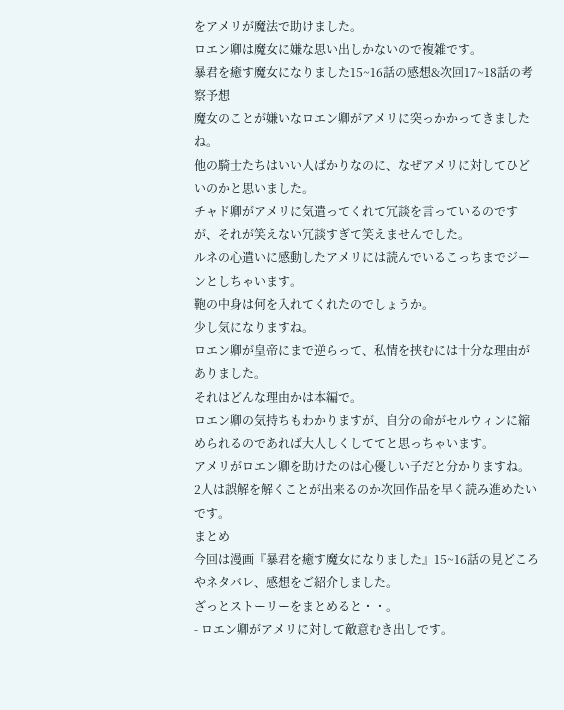をアメリが魔法で助けました。
ロエン卿は魔女に嫌な思い出しかないので複雑です。
暴君を癒す魔女になりました15~16話の感想&次回17~18話の考察予想
魔女のことが嫌いなロエン卿がアメリに突っかかってきましたね。
他の騎士たちはいい人ばかりなのに、なぜアメリに対してひどいのかと思いました。
チャド卿がアメリに気遣ってくれて冗談を言っているのですが、それが笑えない冗談すぎて笑えませんでした。
ルネの心遣いに感動したアメリには読んでいるこっちまでジーンとしちゃいます。
鞄の中身は何を入れてくれたのでしょうか。
少し気になりますね。
ロエン卿が皇帝にまで逆らって、私情を挟むには十分な理由がありました。
それはどんな理由かは本編で。
ロエン卿の気持ちもわかりますが、自分の命がセルウィンに縮められるのであれば大人しくしててと思っちゃいます。
アメリがロエン卿を助けたのは心優しい子だと分かりますね。
2人は誤解を解くことが出来るのか次回作品を早く読み進めたいです。
まとめ
今回は漫画『暴君を癒す魔女になりました』15~16話の見どころやネタバレ、感想をご紹介しました。
ざっとストーリーをまとめると・・。
- ロエン卿がアメリに対して敵意むき出しです。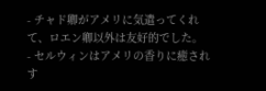- チャド卿がアメリに気遣ってくれて、ロエン卿以外は友好的でした。
- セルウィンはアメリの香りに癒されす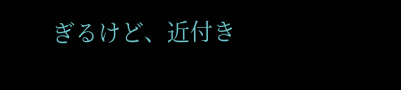ぎるけど、近付き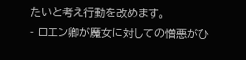たいと考え行動を改めます。
- ロエン卿が魔女に対しての憎悪がひ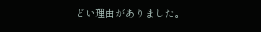どい理由がありました。